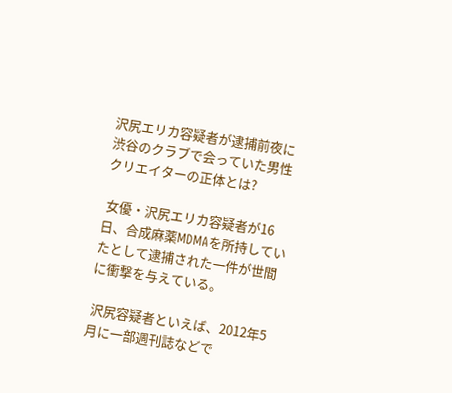沢尻エリカ容疑者が逮捕前夜に渋谷のクラブで会っていた男性クリエイターの正体とは?

 女優・沢尻エリカ容疑者が16日、合成麻薬MDMAを所持していたとして逮捕された一件が世間に衝撃を与えている。

 沢尻容疑者といえば、2012年5月に一部週刊誌などで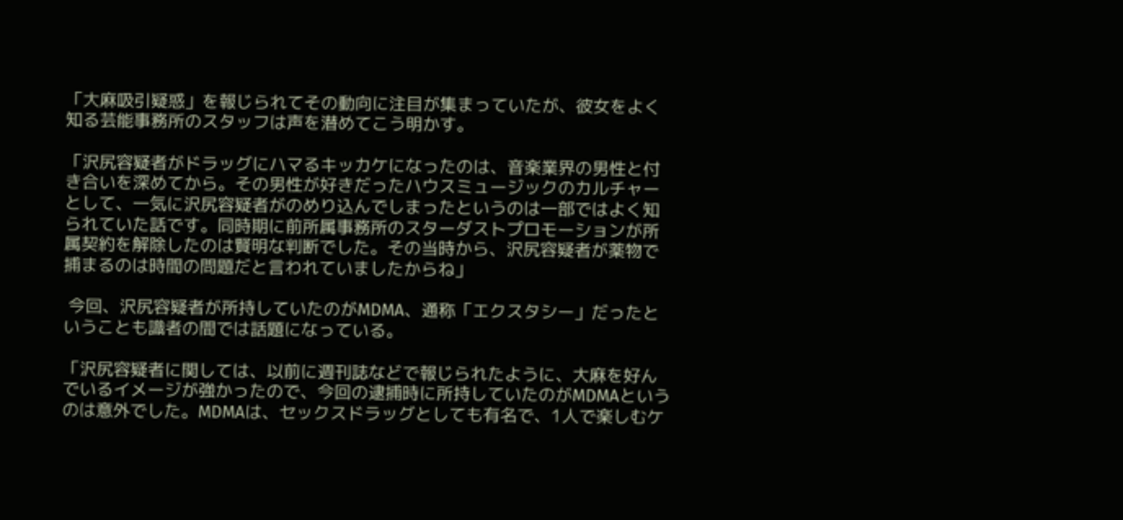「大麻吸引疑惑」を報じられてその動向に注目が集まっていたが、彼女をよく知る芸能事務所のスタッフは声を潜めてこう明かす。

「沢尻容疑者がドラッグにハマるキッカケになったのは、音楽業界の男性と付き合いを深めてから。その男性が好きだったハウスミュージックのカルチャーとして、一気に沢尻容疑者がのめり込んでしまったというのは一部ではよく知られていた話です。同時期に前所属事務所のスターダストプロモーションが所属契約を解除したのは賢明な判断でした。その当時から、沢尻容疑者が薬物で捕まるのは時間の問題だと言われていましたからね」

 今回、沢尻容疑者が所持していたのがMDMA、通称「エクスタシー」だったということも識者の間では話題になっている。

「沢尻容疑者に関しては、以前に週刊誌などで報じられたように、大麻を好んでいるイメージが強かったので、今回の逮捕時に所持していたのがMDMAというのは意外でした。MDMAは、セックスドラッグとしても有名で、1人で楽しむケ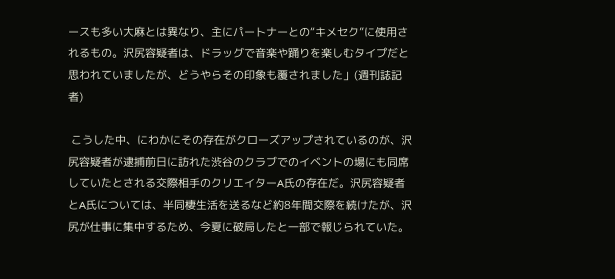ースも多い大麻とは異なり、主にパートナーとの“キメセク”に使用されるもの。沢尻容疑者は、ドラッグで音楽や踊りを楽しむタイプだと思われていましたが、どうやらその印象も覆されました」(週刊誌記者)

 こうした中、にわかにその存在がクローズアップされているのが、沢尻容疑者が逮捕前日に訪れた渋谷のクラブでのイベントの場にも同席していたとされる交際相手のクリエイターA氏の存在だ。沢尻容疑者とA氏については、半同棲生活を送るなど約8年間交際を続けたが、沢尻が仕事に集中するため、今夏に破局したと一部で報じられていた。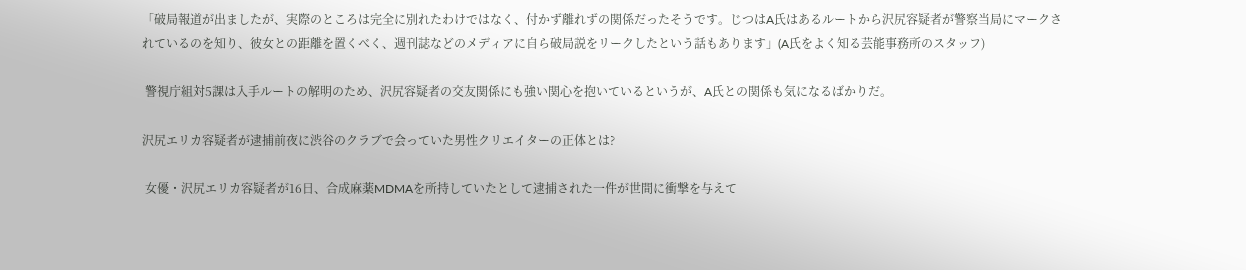「破局報道が出ましたが、実際のところは完全に別れたわけではなく、付かず離れずの関係だったそうです。じつはA氏はあるルートから沢尻容疑者が警察当局にマークされているのを知り、彼女との距離を置くべく、週刊誌などのメディアに自ら破局説をリークしたという話もあります」(A氏をよく知る芸能事務所のスタッフ)

 警視庁組対5課は入手ルートの解明のため、沢尻容疑者の交友関係にも強い関心を抱いているというが、A氏との関係も気になるばかりだ。

沢尻エリカ容疑者が逮捕前夜に渋谷のクラブで会っていた男性クリエイターの正体とは?

 女優・沢尻エリカ容疑者が16日、合成麻薬MDMAを所持していたとして逮捕された一件が世間に衝撃を与えて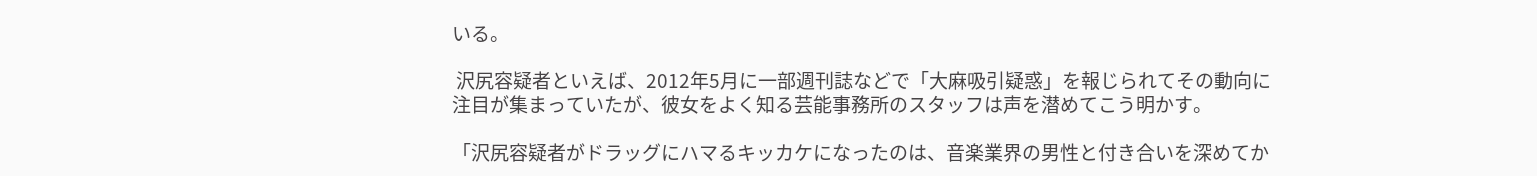いる。

 沢尻容疑者といえば、2012年5月に一部週刊誌などで「大麻吸引疑惑」を報じられてその動向に注目が集まっていたが、彼女をよく知る芸能事務所のスタッフは声を潜めてこう明かす。

「沢尻容疑者がドラッグにハマるキッカケになったのは、音楽業界の男性と付き合いを深めてか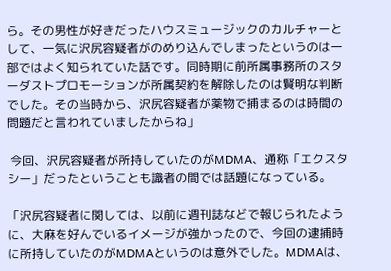ら。その男性が好きだったハウスミュージックのカルチャーとして、一気に沢尻容疑者がのめり込んでしまったというのは一部ではよく知られていた話です。同時期に前所属事務所のスターダストプロモーションが所属契約を解除したのは賢明な判断でした。その当時から、沢尻容疑者が薬物で捕まるのは時間の問題だと言われていましたからね」

 今回、沢尻容疑者が所持していたのがMDMA、通称「エクスタシー」だったということも識者の間では話題になっている。

「沢尻容疑者に関しては、以前に週刊誌などで報じられたように、大麻を好んでいるイメージが強かったので、今回の逮捕時に所持していたのがMDMAというのは意外でした。MDMAは、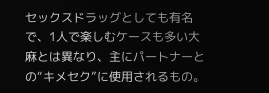セックスドラッグとしても有名で、1人で楽しむケースも多い大麻とは異なり、主にパートナーとの“キメセク”に使用されるもの。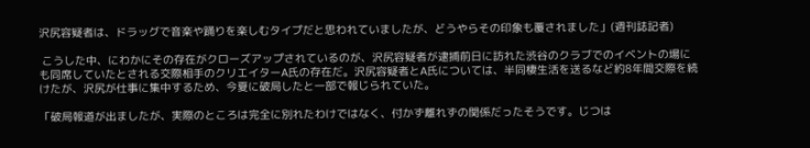沢尻容疑者は、ドラッグで音楽や踊りを楽しむタイプだと思われていましたが、どうやらその印象も覆されました」(週刊誌記者)

 こうした中、にわかにその存在がクローズアップされているのが、沢尻容疑者が逮捕前日に訪れた渋谷のクラブでのイベントの場にも同席していたとされる交際相手のクリエイターA氏の存在だ。沢尻容疑者とA氏については、半同棲生活を送るなど約8年間交際を続けたが、沢尻が仕事に集中するため、今夏に破局したと一部で報じられていた。

「破局報道が出ましたが、実際のところは完全に別れたわけではなく、付かず離れずの関係だったそうです。じつは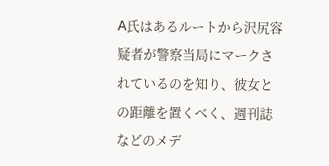A氏はあるルートから沢尻容疑者が警察当局にマークされているのを知り、彼女との距離を置くべく、週刊誌などのメデ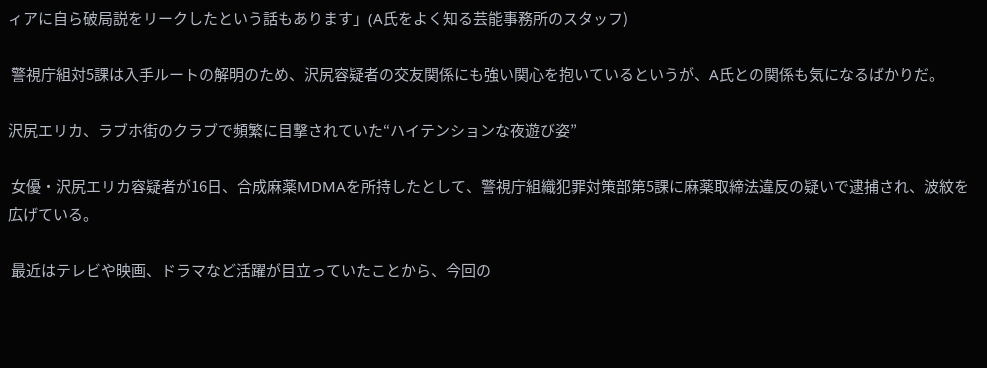ィアに自ら破局説をリークしたという話もあります」(A氏をよく知る芸能事務所のスタッフ)

 警視庁組対5課は入手ルートの解明のため、沢尻容疑者の交友関係にも強い関心を抱いているというが、A氏との関係も気になるばかりだ。

沢尻エリカ、ラブホ街のクラブで頻繁に目撃されていた“ハイテンションな夜遊び姿”

 女優・沢尻エリカ容疑者が16日、合成麻薬MDMAを所持したとして、警視庁組織犯罪対策部第5課に麻薬取締法違反の疑いで逮捕され、波紋を広げている。

 最近はテレビや映画、ドラマなど活躍が目立っていたことから、今回の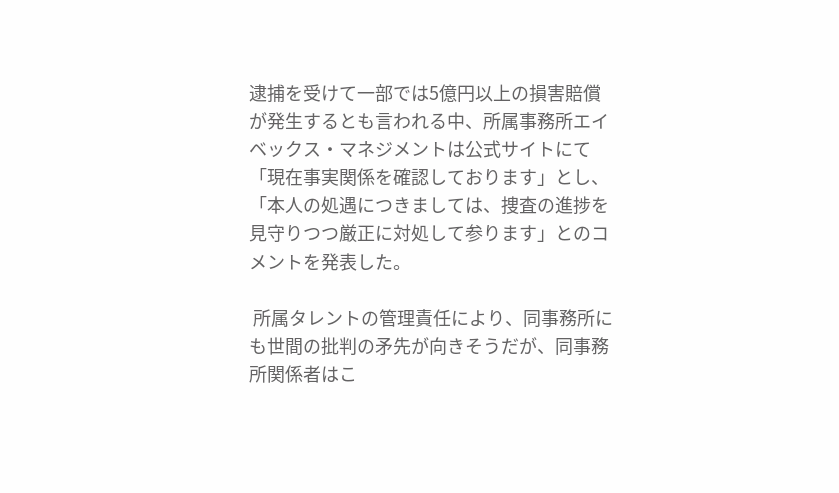逮捕を受けて一部では5億円以上の損害賠償が発生するとも言われる中、所属事務所エイベックス・マネジメントは公式サイトにて「現在事実関係を確認しております」とし、「本人の処遇につきましては、捜査の進捗を見守りつつ厳正に対処して参ります」とのコメントを発表した。

 所属タレントの管理責任により、同事務所にも世間の批判の矛先が向きそうだが、同事務所関係者はこ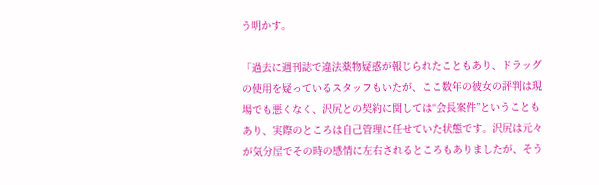う明かす。

「過去に週刊誌で違法薬物疑惑が報じられたこともあり、ドラッグの使用を疑っているスタッフもいたが、ここ数年の彼女の評判は現場でも悪くなく、沢尻との契約に関しては“会長案件”ということもあり、実際のところは自己管理に任せていた状態です。沢尻は元々が気分屋でその時の感情に左右されるところもありましたが、そう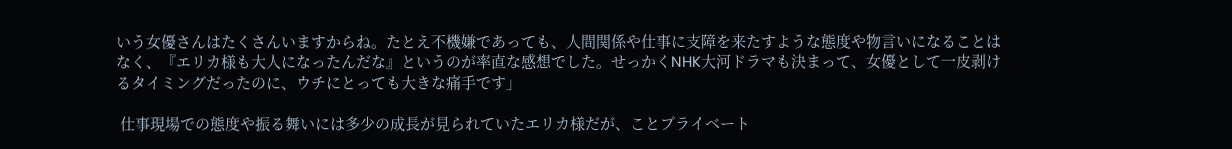いう女優さんはたくさんいますからね。たとえ不機嫌であっても、人間関係や仕事に支障を来たすような態度や物言いになることはなく、『エリカ様も大人になったんだな』というのが率直な感想でした。せっかくNHK大河ドラマも決まって、女優として一皮剥けるタイミングだったのに、ウチにとっても大きな痛手です」

 仕事現場での態度や振る舞いには多少の成長が見られていたエリカ様だが、ことプライベート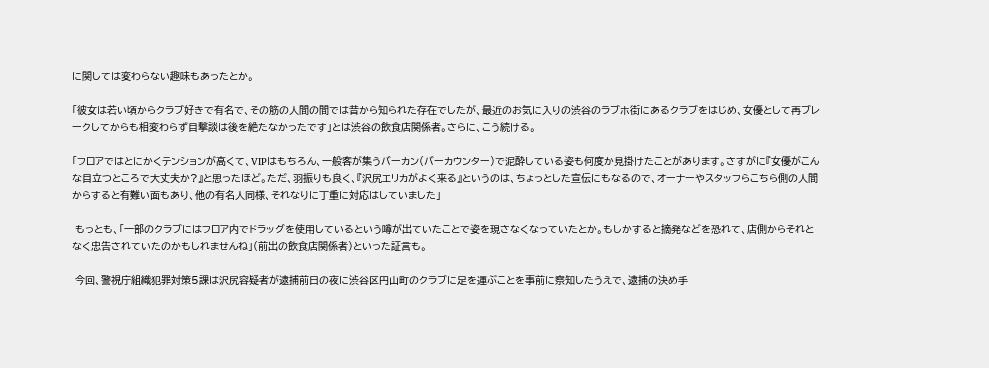に関しては変わらない趣味もあったとか。

「彼女は若い頃からクラブ好きで有名で、その筋の人間の間では昔から知られた存在でしたが、最近のお気に入りの渋谷のラブホ街にあるクラブをはじめ、女優として再ブレークしてからも相変わらず目撃談は後を絶たなかったです」とは渋谷の飲食店関係者。さらに、こう続ける。

「フロアではとにかくテンションが高くて、VIPはもちろん、一般客が集うバーカン(バーカウンター)で泥酔している姿も何度か見掛けたことがあります。さすがに『女優がこんな目立つところで大丈夫か?』と思ったほど。ただ、羽振りも良く、『沢尻エリカがよく来る』というのは、ちょっとした宣伝にもなるので、オーナーやスタッフらこちら側の人間からすると有難い面もあり、他の有名人同様、それなりに丁重に対応はしていました」

 もっとも、「一部のクラブにはフロア内でドラッグを使用しているという噂が出ていたことで姿を現さなくなっていたとか。もしかすると摘発などを恐れて、店側からそれとなく忠告されていたのかもしれませんね」(前出の飲食店関係者)といった証言も。

 今回、警視庁組織犯罪対策5課は沢尻容疑者が逮捕前日の夜に渋谷区円山町のクラブに足を運ぶことを事前に察知したうえで、逮捕の決め手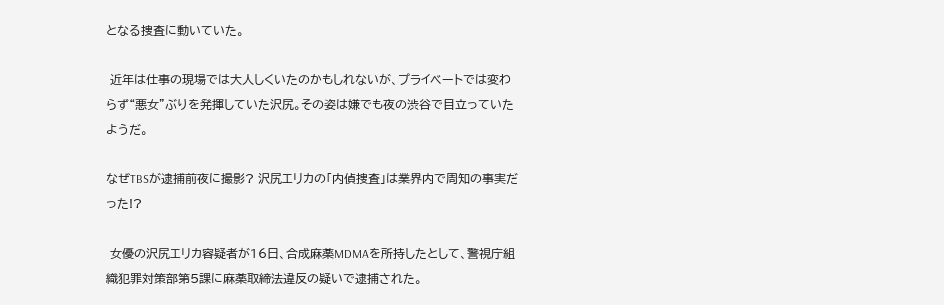となる捜査に動いていた。

 近年は仕事の現場では大人しくいたのかもしれないが、プライベートでは変わらず“悪女”ぶりを発揮していた沢尻。その姿は嫌でも夜の渋谷で目立っていたようだ。

なぜTBSが逮捕前夜に撮影? 沢尻エリカの「内偵捜査」は業界内で周知の事実だった!?

 女優の沢尻エリカ容疑者が16日、合成麻薬MDMAを所持したとして、警視庁組織犯罪対策部第5課に麻薬取締法違反の疑いで逮捕された。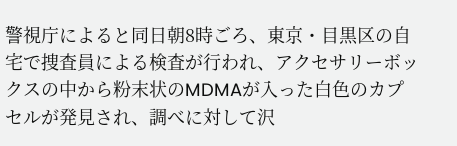警視庁によると同日朝8時ごろ、東京・目黒区の自宅で捜査員による検査が行われ、アクセサリーボックスの中から粉末状のMDMAが入った白色のカプセルが発見され、調べに対して沢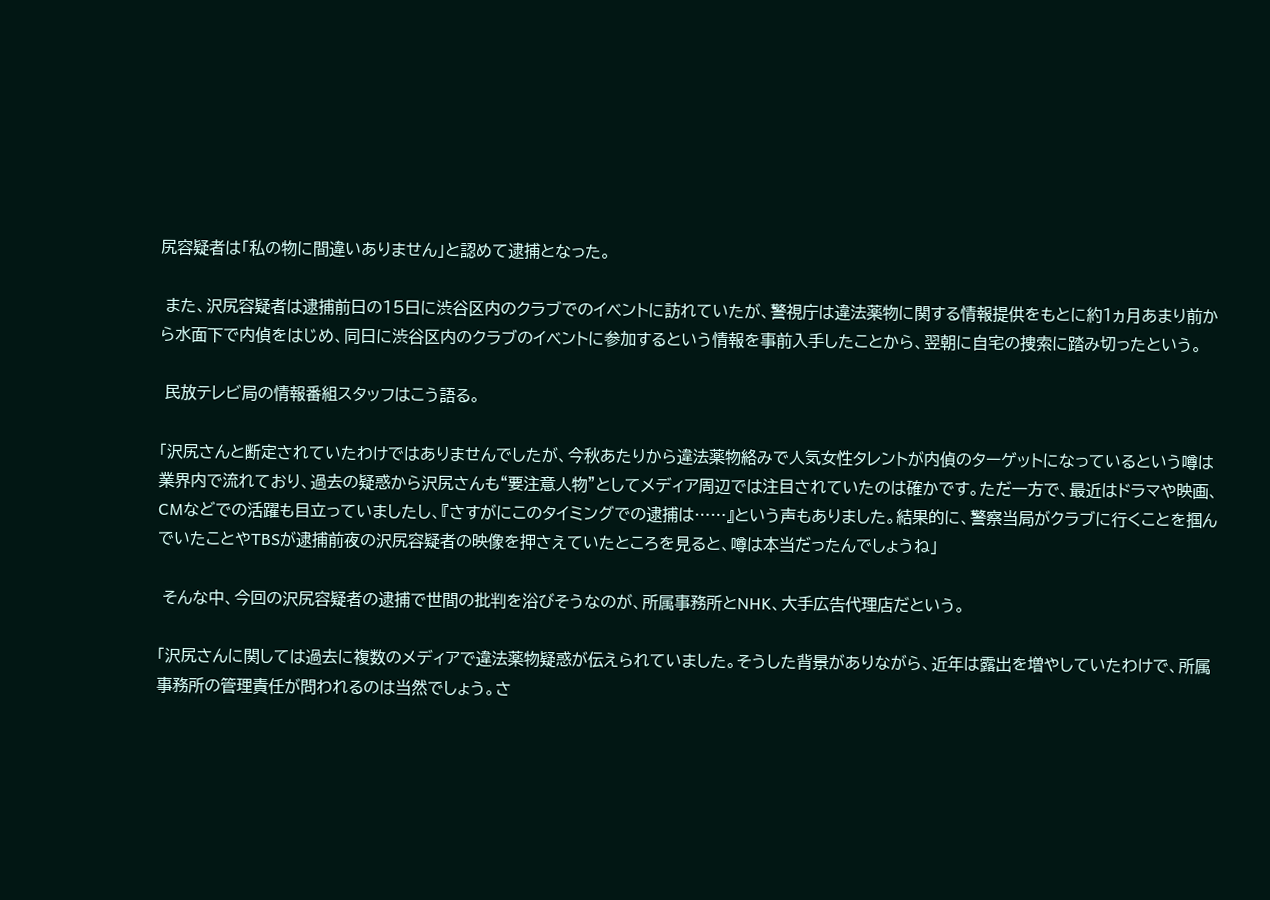尻容疑者は「私の物に間違いありません」と認めて逮捕となった。

 また、沢尻容疑者は逮捕前日の15日に渋谷区内のクラブでのイベントに訪れていたが、警視庁は違法薬物に関する情報提供をもとに約1ヵ月あまり前から水面下で内偵をはじめ、同日に渋谷区内のクラブのイベントに参加するという情報を事前入手したことから、翌朝に自宅の捜索に踏み切ったという。

 民放テレビ局の情報番組スタッフはこう語る。

「沢尻さんと断定されていたわけではありませんでしたが、今秋あたりから違法薬物絡みで人気女性タレントが内偵のターゲットになっているという噂は業界内で流れており、過去の疑惑から沢尻さんも“要注意人物”としてメディア周辺では注目されていたのは確かです。ただ一方で、最近はドラマや映画、CMなどでの活躍も目立っていましたし、『さすがにこのタイミングでの逮捕は……』という声もありました。結果的に、警察当局がクラブに行くことを掴んでいたことやTBSが逮捕前夜の沢尻容疑者の映像を押さえていたところを見ると、噂は本当だったんでしょうね」

 そんな中、今回の沢尻容疑者の逮捕で世間の批判を浴びそうなのが、所属事務所とNHK、大手広告代理店だという。

「沢尻さんに関しては過去に複数のメディアで違法薬物疑惑が伝えられていました。そうした背景がありながら、近年は露出を増やしていたわけで、所属事務所の管理責任が問われるのは当然でしょう。さ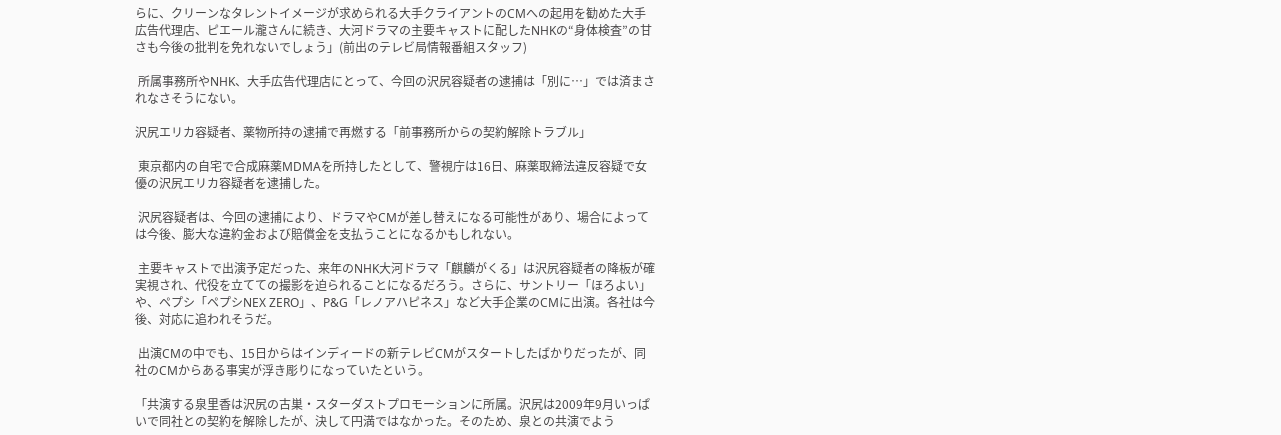らに、クリーンなタレントイメージが求められる大手クライアントのCMへの起用を勧めた大手広告代理店、ピエール瀧さんに続き、大河ドラマの主要キャストに配したNHKの“身体検査”の甘さも今後の批判を免れないでしょう」(前出のテレビ局情報番組スタッフ)

 所属事務所やNHK、大手広告代理店にとって、今回の沢尻容疑者の逮捕は「別に…」では済まされなさそうにない。

沢尻エリカ容疑者、薬物所持の逮捕で再燃する「前事務所からの契約解除トラブル」

 東京都内の自宅で合成麻薬MDMAを所持したとして、警視庁は16日、麻薬取締法違反容疑で女優の沢尻エリカ容疑者を逮捕した。

 沢尻容疑者は、今回の逮捕により、ドラマやCMが差し替えになる可能性があり、場合によっては今後、膨大な違約金および賠償金を支払うことになるかもしれない。

 主要キャストで出演予定だった、来年のNHK大河ドラマ「麒麟がくる」は沢尻容疑者の降板が確実視され、代役を立てての撮影を迫られることになるだろう。さらに、サントリー「ほろよい」や、ペプシ「ペプシNEX ZERO」、P&G「レノアハピネス」など大手企業のCMに出演。各社は今後、対応に追われそうだ。

 出演CMの中でも、15日からはインディードの新テレビCMがスタートしたばかりだったが、同社のCMからある事実が浮き彫りになっていたという。

「共演する泉里香は沢尻の古巣・スターダストプロモーションに所属。沢尻は2009年9月いっぱいで同社との契約を解除したが、決して円満ではなかった。そのため、泉との共演でよう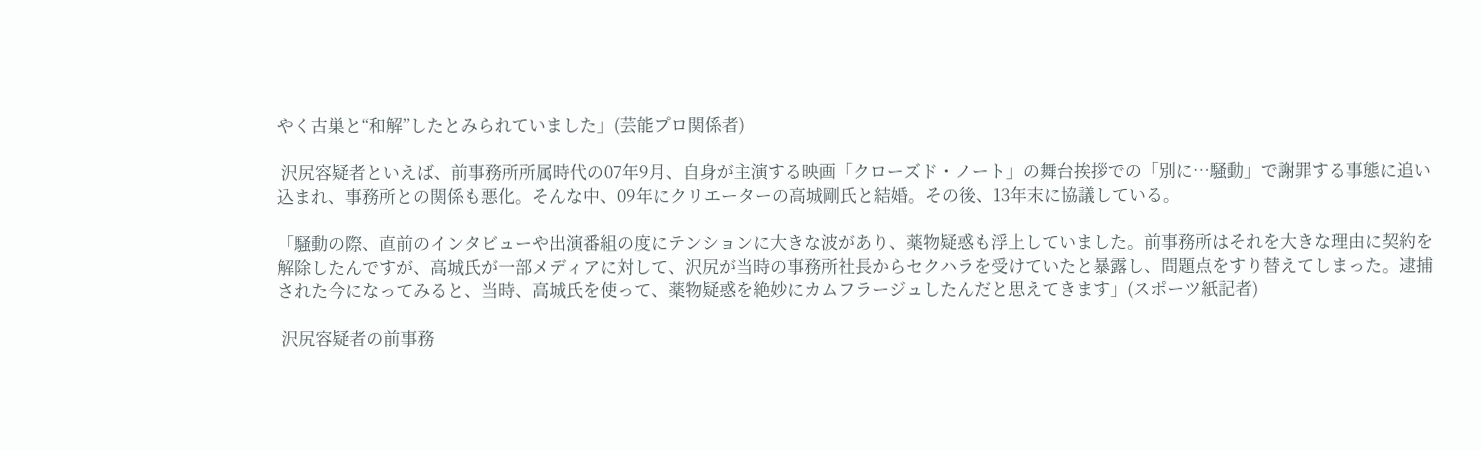やく古巣と“和解”したとみられていました」(芸能プロ関係者)

 沢尻容疑者といえば、前事務所所属時代の07年9月、自身が主演する映画「クローズド・ノート」の舞台挨拶での「別に…騒動」で謝罪する事態に追い込まれ、事務所との関係も悪化。そんな中、09年にクリエーターの高城剛氏と結婚。その後、13年末に協議している。

「騒動の際、直前のインタビューや出演番組の度にテンションに大きな波があり、薬物疑惑も浮上していました。前事務所はそれを大きな理由に契約を解除したんですが、高城氏が一部メディアに対して、沢尻が当時の事務所社長からセクハラを受けていたと暴露し、問題点をすり替えてしまった。逮捕された今になってみると、当時、高城氏を使って、薬物疑惑を絶妙にカムフラージュしたんだと思えてきます」(スポーツ紙記者)

 沢尻容疑者の前事務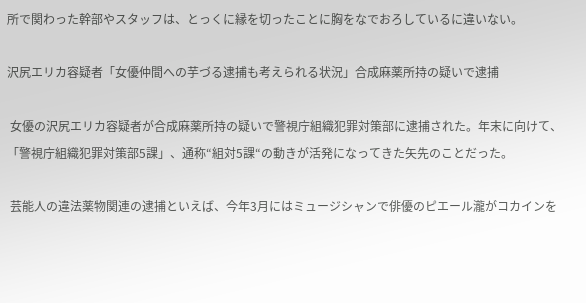所で関わった幹部やスタッフは、とっくに縁を切ったことに胸をなでおろしているに違いない。

沢尻エリカ容疑者「女優仲間への芋づる逮捕も考えられる状況」合成麻薬所持の疑いで逮捕

 女優の沢尻エリカ容疑者が合成麻薬所持の疑いで警視庁組織犯罪対策部に逮捕された。年末に向けて、「警視庁組織犯罪対策部5課」、通称“組対5課“の動きが活発になってきた矢先のことだった。

 芸能人の違法薬物関連の逮捕といえば、今年3月にはミュージシャンで俳優のピエール瀧がコカインを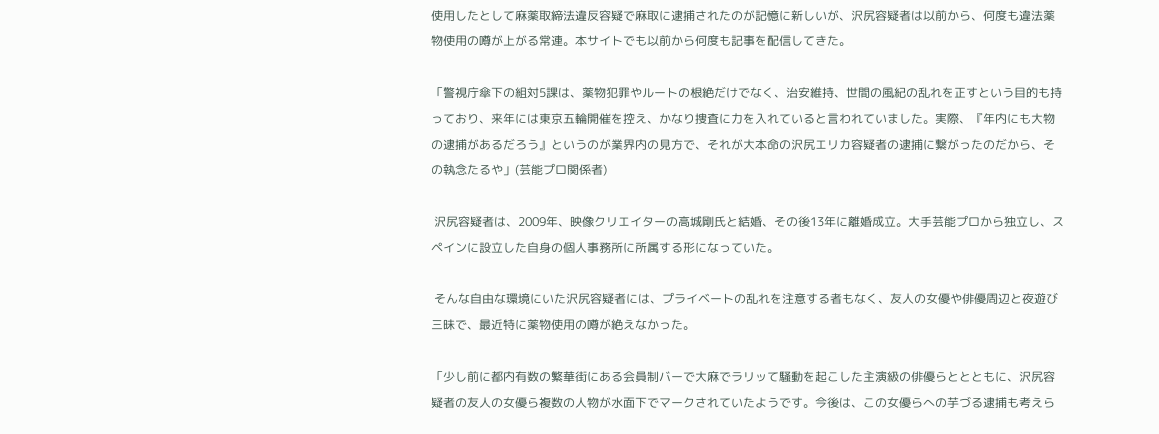使用したとして麻薬取締法違反容疑で麻取に逮捕されたのが記憶に新しいが、沢尻容疑者は以前から、何度も違法薬物使用の噂が上がる常連。本サイトでも以前から何度も記事を配信してきた。

「警視庁傘下の組対5課は、薬物犯罪やルートの根絶だけでなく、治安維持、世間の風紀の乱れを正すという目的も持っており、来年には東京五輪開催を控え、かなり捜査に力を入れていると言われていました。実際、『年内にも大物の逮捕があるだろう』というのが業界内の見方で、それが大本命の沢尻エリカ容疑者の逮捕に繋がったのだから、その執念たるや」(芸能プロ関係者)

 沢尻容疑者は、2009年、映像クリエイターの高城剛氏と結婚、その後13年に離婚成立。大手芸能プロから独立し、スペインに設立した自身の個人事務所に所属する形になっていた。

 そんな自由な環境にいた沢尻容疑者には、プライベートの乱れを注意する者もなく、友人の女優や俳優周辺と夜遊び三昧で、最近特に薬物使用の噂が絶えなかった。

「少し前に都内有数の繁華街にある会員制バーで大麻でラリッて騒動を起こした主演級の俳優らととともに、沢尻容疑者の友人の女優ら複数の人物が水面下でマークされていたようです。今後は、この女優らへの芋づる逮捕も考えら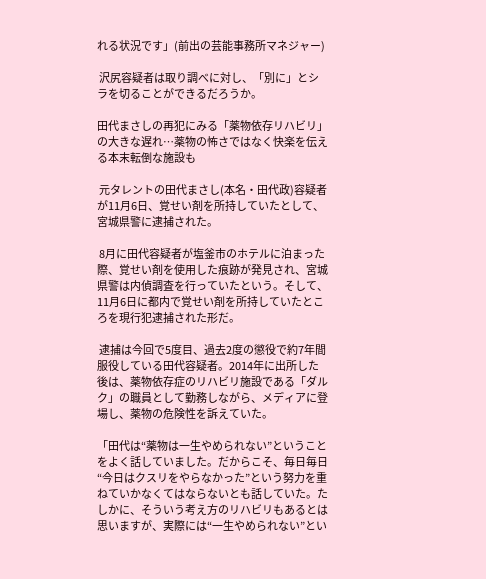れる状況です」(前出の芸能事務所マネジャー)

 沢尻容疑者は取り調べに対し、「別に」とシラを切ることができるだろうか。

田代まさしの再犯にみる「薬物依存リハビリ」の大きな遅れ…薬物の怖さではなく快楽を伝える本末転倒な施設も

 元タレントの田代まさし(本名・田代政)容疑者が11月6日、覚せい剤を所持していたとして、宮城県警に逮捕された。

 8月に田代容疑者が塩釜市のホテルに泊まった際、覚せい剤を使用した痕跡が発見され、宮城県警は内偵調査を行っていたという。そして、11月6日に都内で覚せい剤を所持していたところを現行犯逮捕された形だ。

 逮捕は今回で5度目、過去2度の懲役で約7年間服役している田代容疑者。2014年に出所した後は、薬物依存症のリハビリ施設である「ダルク」の職員として勤務しながら、メディアに登場し、薬物の危険性を訴えていた。

「田代は“薬物は一生やめられない”ということをよく話していました。だからこそ、毎日毎日“今日はクスリをやらなかった”という努力を重ねていかなくてはならないとも話していた。たしかに、そういう考え方のリハビリもあるとは思いますが、実際には“一生やめられない”とい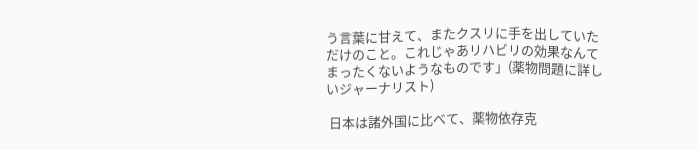う言葉に甘えて、またクスリに手を出していただけのこと。これじゃあリハビリの効果なんてまったくないようなものです」(薬物問題に詳しいジャーナリスト)

 日本は諸外国に比べて、薬物依存克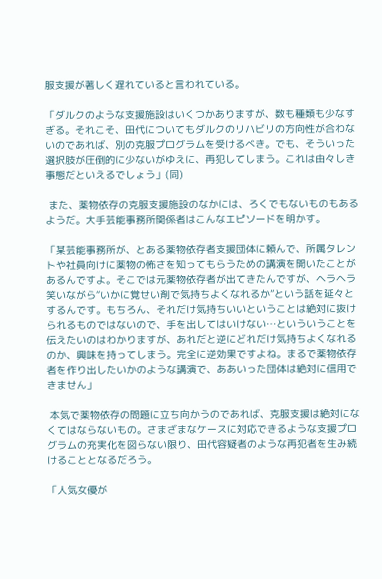服支援が著しく遅れていると言われている。

「ダルクのような支援施設はいくつかありますが、数も種類も少なすぎる。それこそ、田代についてもダルクのリハビリの方向性が合わないのであれば、別の克服プログラムを受けるべき。でも、そういった選択肢が圧倒的に少ないがゆえに、再犯してしまう。これは由々しき事態だといえるでしょう」(同)

 また、薬物依存の克服支援施設のなかには、ろくでもないものもあるようだ。大手芸能事務所関係者はこんなエピソードを明かす。

「某芸能事務所が、とある薬物依存者支援団体に頼んで、所属タレントや社員向けに薬物の怖さを知ってもらうための講演を開いたことがあるんですよ。そこでは元薬物依存者が出てきたんですが、ヘラヘラ笑いながら“いかに覚せい剤で気持ちよくなれるか”という話を延々とするんです。もちろん、それだけ気持ちいいということは絶対に抜けられるものではないので、手を出してはいけない…といういうことを伝えたいのはわかりますが、あれだと逆にどれだけ気持ちよくなれるのか、興味を持ってしまう。完全に逆効果ですよね。まるで薬物依存者を作り出したいかのような講演で、ああいった団体は絶対に信用できません」

 本気で薬物依存の問題に立ち向かうのであれば、克服支援は絶対になくてはならないもの。さまざまなケースに対応できるような支援プログラムの充実化を図らない限り、田代容疑者のような再犯者を生み続けることとなるだろう。

「人気女優が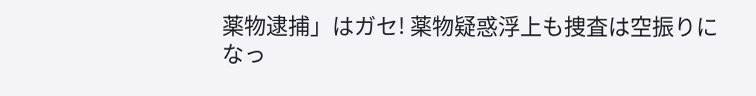薬物逮捕」はガセ! 薬物疑惑浮上も捜査は空振りになっ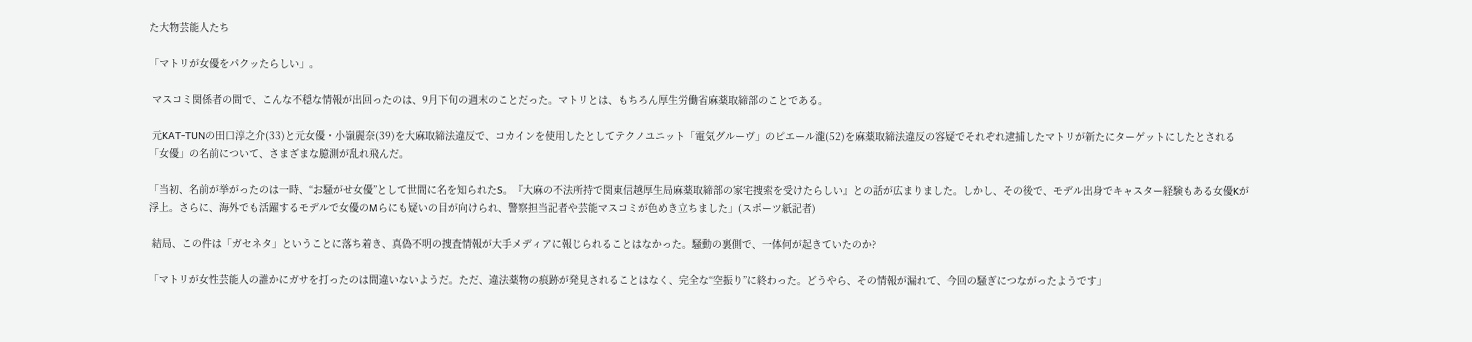た大物芸能人たち

「マトリが女優をパクッたらしい」。

 マスコミ関係者の間で、こんな不穏な情報が出回ったのは、9月下旬の週末のことだった。マトリとは、もちろん厚生労働省麻薬取締部のことである。

 元KAT-TUNの田口淳之介(33)と元女優・小嶺麗奈(39)を大麻取締法違反で、コカインを使用したとしてテクノユニット「電気グルーヴ」のピエール瀧(52)を麻薬取締法違反の容疑でそれぞれ逮捕したマトリが新たにターゲットにしたとされる「女優」の名前について、さまざまな臆測が乱れ飛んだ。

「当初、名前が挙がったのは一時、“お騒がせ女優”として世間に名を知られたS。『大麻の不法所持で関東信越厚生局麻薬取締部の家宅捜索を受けたらしい』との話が広まりました。しかし、その後で、モデル出身でキャスター経験もある女優Kが浮上。さらに、海外でも活躍するモデルで女優のMらにも疑いの目が向けられ、警察担当記者や芸能マスコミが色めき立ちました」(スポーツ紙記者)

 結局、この件は「ガセネタ」ということに落ち着き、真偽不明の捜査情報が大手メディアに報じられることはなかった。騒動の裏側で、一体何が起きていたのか?

「マトリが女性芸能人の誰かにガサを打ったのは間違いないようだ。ただ、違法薬物の痕跡が発見されることはなく、完全な“空振り”に終わった。どうやら、その情報が漏れて、今回の騒ぎにつながったようです」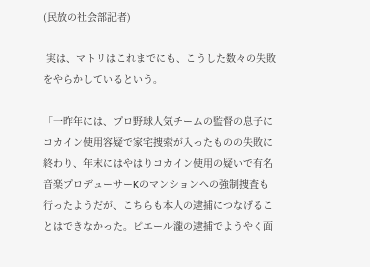(民放の社会部記者)

 実は、マトリはこれまでにも、こうした数々の失敗をやらかしているという。

「一昨年には、プロ野球人気チームの監督の息子にコカイン使用容疑で家宅捜索が入ったものの失敗に終わり、年末にはやはりコカイン使用の疑いで有名音楽プロデューサーKのマンションへの強制捜査も行ったようだが、こちらも本人の逮捕につなげることはできなかった。ピエール瀧の逮捕でようやく面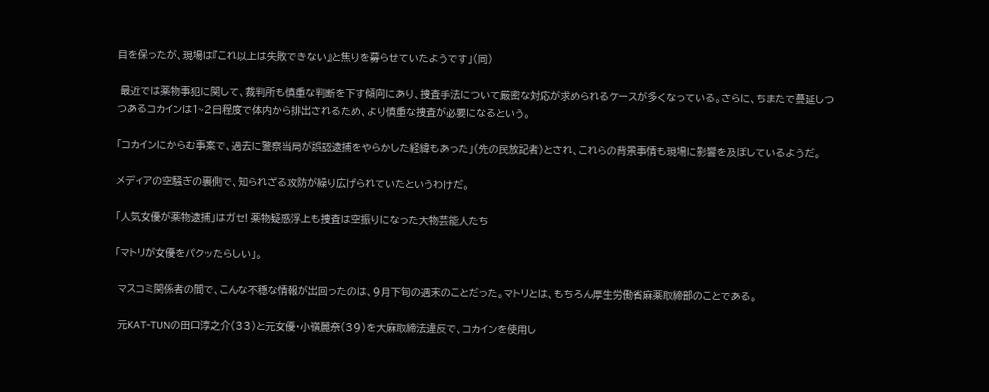目を保ったが、現場は『これ以上は失敗できない』と焦りを募らせていたようです」(同)

 最近では薬物事犯に関して、裁判所も慎重な判断を下す傾向にあり、捜査手法について厳密な対応が求められるケースが多くなっている。さらに、ちまたで蔓延しつつあるコカインは1~2日程度で体内から排出されるため、より慎重な捜査が必要になるという。

「コカインにからむ事案で、過去に警察当局が誤認逮捕をやらかした経緯もあった」(先の民放記者)とされ、これらの背景事情も現場に影響を及ぼしているようだ。

メディアの空騒ぎの裏側で、知られざる攻防が繰り広げられていたというわけだ。

「人気女優が薬物逮捕」はガセ! 薬物疑惑浮上も捜査は空振りになった大物芸能人たち

「マトリが女優をパクッたらしい」。

 マスコミ関係者の間で、こんな不穏な情報が出回ったのは、9月下旬の週末のことだった。マトリとは、もちろん厚生労働省麻薬取締部のことである。

 元KAT-TUNの田口淳之介(33)と元女優・小嶺麗奈(39)を大麻取締法違反で、コカインを使用し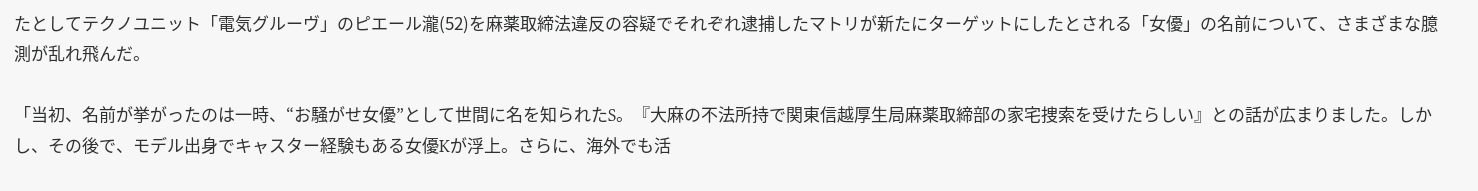たとしてテクノユニット「電気グルーヴ」のピエール瀧(52)を麻薬取締法違反の容疑でそれぞれ逮捕したマトリが新たにターゲットにしたとされる「女優」の名前について、さまざまな臆測が乱れ飛んだ。

「当初、名前が挙がったのは一時、“お騒がせ女優”として世間に名を知られたS。『大麻の不法所持で関東信越厚生局麻薬取締部の家宅捜索を受けたらしい』との話が広まりました。しかし、その後で、モデル出身でキャスター経験もある女優Kが浮上。さらに、海外でも活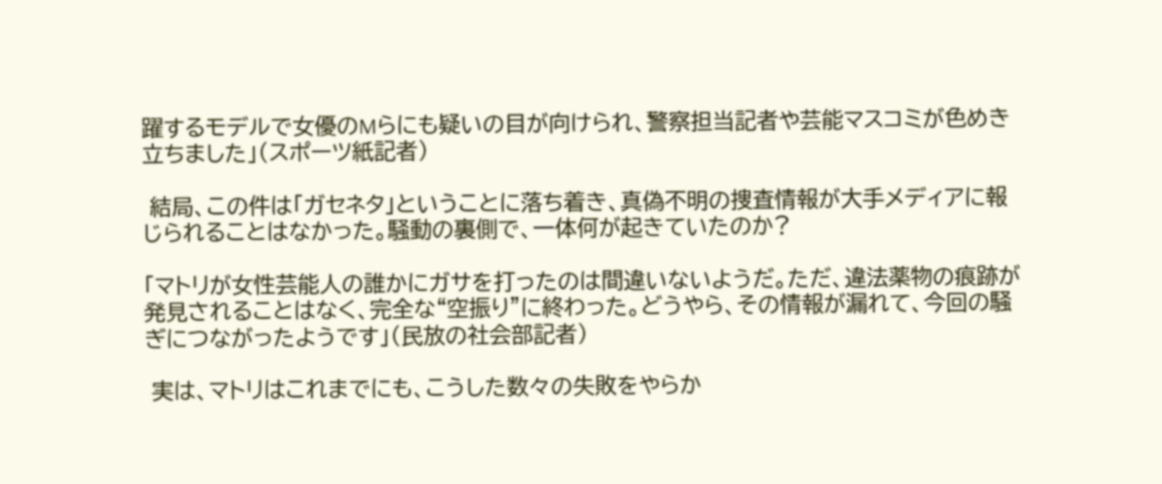躍するモデルで女優のMらにも疑いの目が向けられ、警察担当記者や芸能マスコミが色めき立ちました」(スポーツ紙記者)

 結局、この件は「ガセネタ」ということに落ち着き、真偽不明の捜査情報が大手メディアに報じられることはなかった。騒動の裏側で、一体何が起きていたのか?

「マトリが女性芸能人の誰かにガサを打ったのは間違いないようだ。ただ、違法薬物の痕跡が発見されることはなく、完全な“空振り”に終わった。どうやら、その情報が漏れて、今回の騒ぎにつながったようです」(民放の社会部記者)

 実は、マトリはこれまでにも、こうした数々の失敗をやらか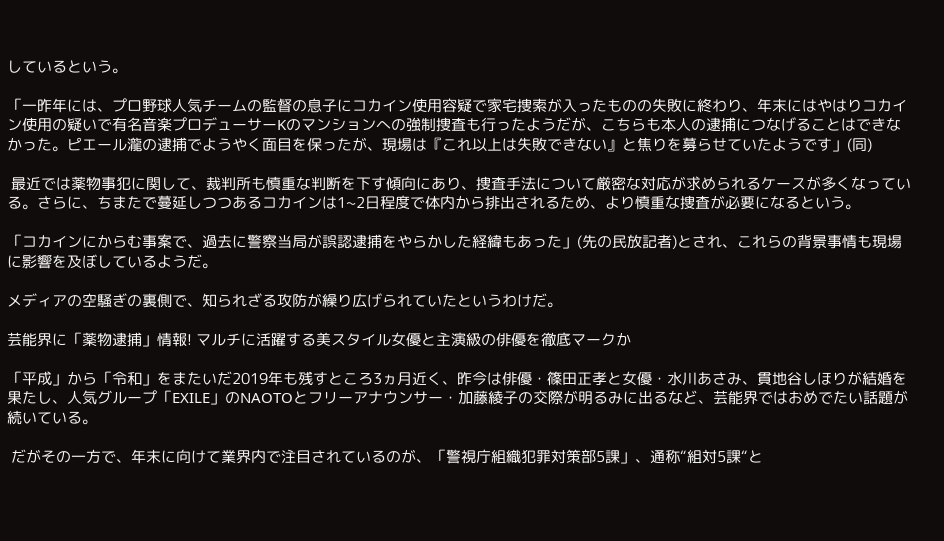しているという。

「一昨年には、プロ野球人気チームの監督の息子にコカイン使用容疑で家宅捜索が入ったものの失敗に終わり、年末にはやはりコカイン使用の疑いで有名音楽プロデューサーKのマンションへの強制捜査も行ったようだが、こちらも本人の逮捕につなげることはできなかった。ピエール瀧の逮捕でようやく面目を保ったが、現場は『これ以上は失敗できない』と焦りを募らせていたようです」(同)

 最近では薬物事犯に関して、裁判所も慎重な判断を下す傾向にあり、捜査手法について厳密な対応が求められるケースが多くなっている。さらに、ちまたで蔓延しつつあるコカインは1~2日程度で体内から排出されるため、より慎重な捜査が必要になるという。

「コカインにからむ事案で、過去に警察当局が誤認逮捕をやらかした経緯もあった」(先の民放記者)とされ、これらの背景事情も現場に影響を及ぼしているようだ。

メディアの空騒ぎの裏側で、知られざる攻防が繰り広げられていたというわけだ。

芸能界に「薬物逮捕」情報! マルチに活躍する美スタイル女優と主演級の俳優を徹底マークか

「平成」から「令和」をまたいだ2019年も残すところ3ヵ月近く、昨今は俳優・篠田正孝と女優・水川あさみ、貫地谷しほりが結婚を果たし、人気グループ「EXILE」のNAOTOとフリーアナウンサー・加藤綾子の交際が明るみに出るなど、芸能界ではおめでたい話題が続いている。

 だがその一方で、年末に向けて業界内で注目されているのが、「警視庁組織犯罪対策部5課」、通称“組対5課“と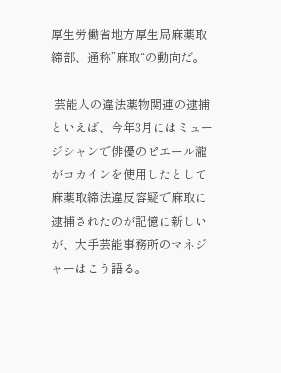厚生労働省地方厚生局麻薬取締部、通称”麻取“の動向だ。

 芸能人の違法薬物関連の逮捕といえば、今年3月にはミュージシャンで俳優のピエール瀧がコカインを使用したとして麻薬取締法違反容疑で麻取に逮捕されたのが記憶に新しいが、大手芸能事務所のマネジャーはこう語る。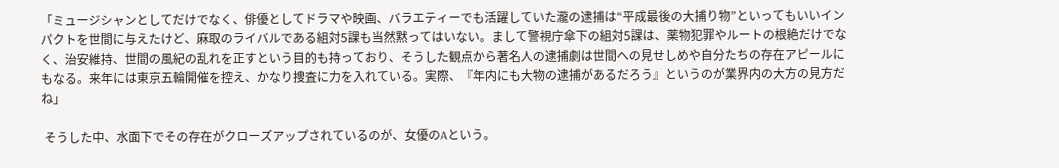「ミュージシャンとしてだけでなく、俳優としてドラマや映画、バラエティーでも活躍していた瀧の逮捕は“平成最後の大捕り物”といってもいいインパクトを世間に与えたけど、麻取のライバルである組対5課も当然黙ってはいない。まして警視庁傘下の組対5課は、薬物犯罪やルートの根絶だけでなく、治安維持、世間の風紀の乱れを正すという目的も持っており、そうした観点から著名人の逮捕劇は世間への見せしめや自分たちの存在アピールにもなる。来年には東京五輪開催を控え、かなり捜査に力を入れている。実際、『年内にも大物の逮捕があるだろう』というのが業界内の大方の見方だね」

 そうした中、水面下でその存在がクローズアップされているのが、女優のAという。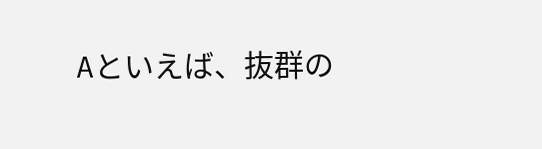Aといえば、抜群の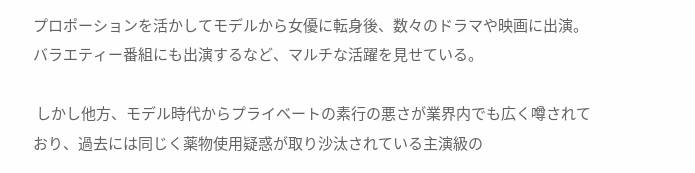プロポーションを活かしてモデルから女優に転身後、数々のドラマや映画に出演。バラエティー番組にも出演するなど、マルチな活躍を見せている。

 しかし他方、モデル時代からプライベートの素行の悪さが業界内でも広く噂されており、過去には同じく薬物使用疑惑が取り沙汰されている主演級の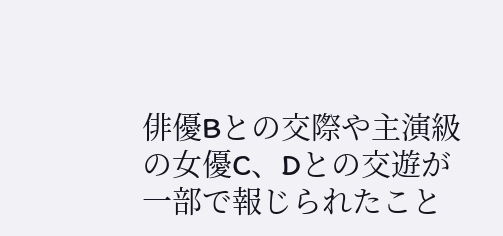俳優Bとの交際や主演級の女優C、Dとの交遊が一部で報じられたこと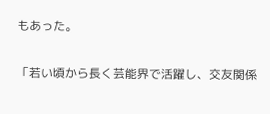もあった。

「若い頃から長く芸能界で活躍し、交友関係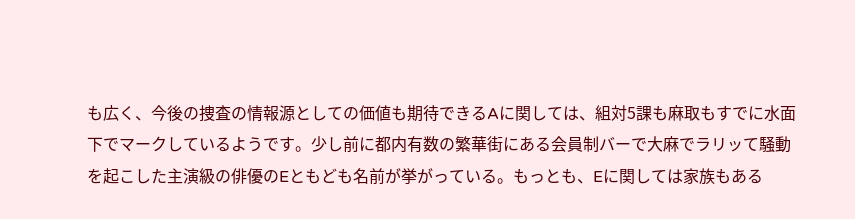も広く、今後の捜査の情報源としての価値も期待できるAに関しては、組対5課も麻取もすでに水面下でマークしているようです。少し前に都内有数の繁華街にある会員制バーで大麻でラリッて騒動を起こした主演級の俳優のEともども名前が挙がっている。もっとも、Eに関しては家族もある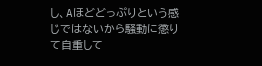し、Aほどどっぷりという感じではないから騒動に懲りて自重して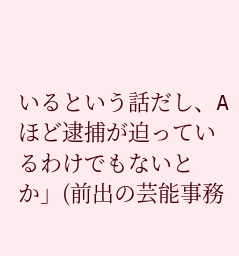いるという話だし、Aほど逮捕が迫っているわけでもないとか」(前出の芸能事務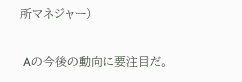所マネジャー)

 Aの今後の動向に要注目だ。